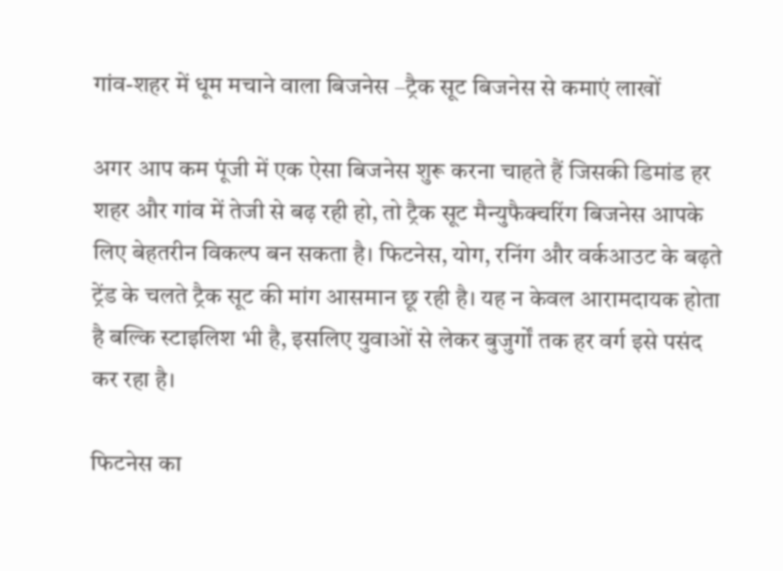गांव-शहर में धूम मचाने वाला बिजनेस –ट्रैक सूट बिजनेस से कमाएं लाखों

अगर आप कम पूंजी में एक ऐसा बिजनेस शुरू करना चाहते हैं जिसकी डिमांड हर शहर और गांव में तेजी से बढ़ रही हो, तो ट्रैक सूट मैन्युफैक्चरिंग बिजनेस आपके लिए बेहतरीन विकल्प बन सकता है। फिटनेस, योग, रनिंग और वर्कआउट के बढ़ते ट्रेंड के चलते ट्रैक सूट की मांग आसमान छू रही है। यह न केवल आरामदायक होता है बल्कि स्टाइलिश भी है, इसलिए युवाओं से लेकर बुजुर्गों तक हर वर्ग इसे पसंद कर रहा है।

फिटनेस का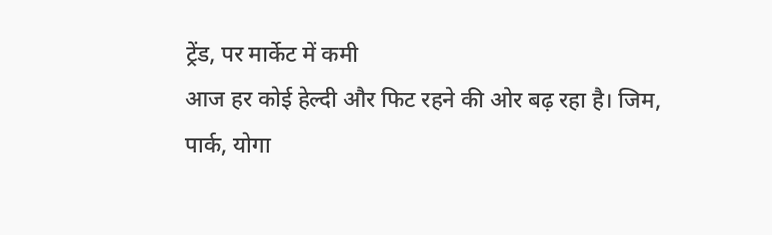ट्रेंड, पर मार्केट में कमी
आज हर कोई हेल्दी और फिट रहने की ओर बढ़ रहा है। जिम, पार्क, योगा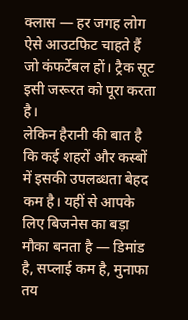क्लास — हर जगह लोग ऐसे आउटफिट चाहते हैं जो कंफर्टेबल हों। ट्रैक सूट इसी जरूरत को पूरा करता है।
लेकिन हैरानी की बात है कि कई शहरों और कस्बों में इसकी उपलब्धता बेहद कम है। यहीं से आपके लिए बिजनेस का बड़ा मौका बनता है — डिमांड है, सप्लाई कम है, मुनाफा तय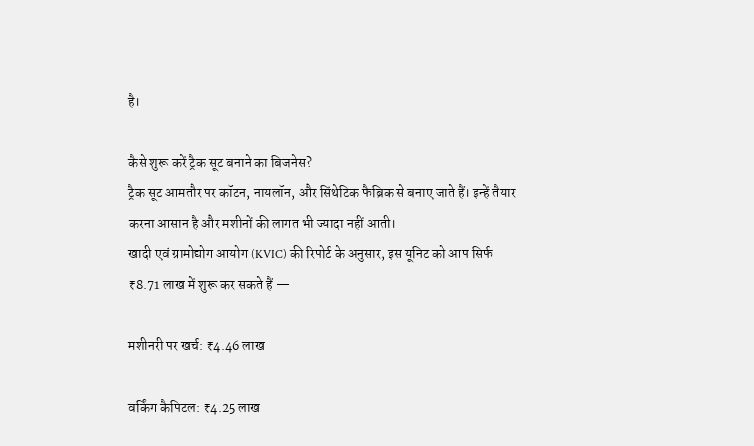है।

कैसे शुरू करें ट्रैक सूट बनाने का बिजनेस?
ट्रैक सूट आमतौर पर कॉटन, नायलॉन, और सिंथेटिक फैब्रिक से बनाए जाते हैं। इन्हें तैयार करना आसान है और मशीनों की लागत भी ज्यादा नहीं आती।
खादी एवं ग्रामोद्योग आयोग (KVIC) की रिपोर्ट के अनुसार, इस यूनिट को आप सिर्फ ₹8.71 लाख में शुरू कर सकते हैं —

मशीनरी पर खर्च: ₹4.46 लाख

वर्किंग कैपिटल: ₹4.25 लाख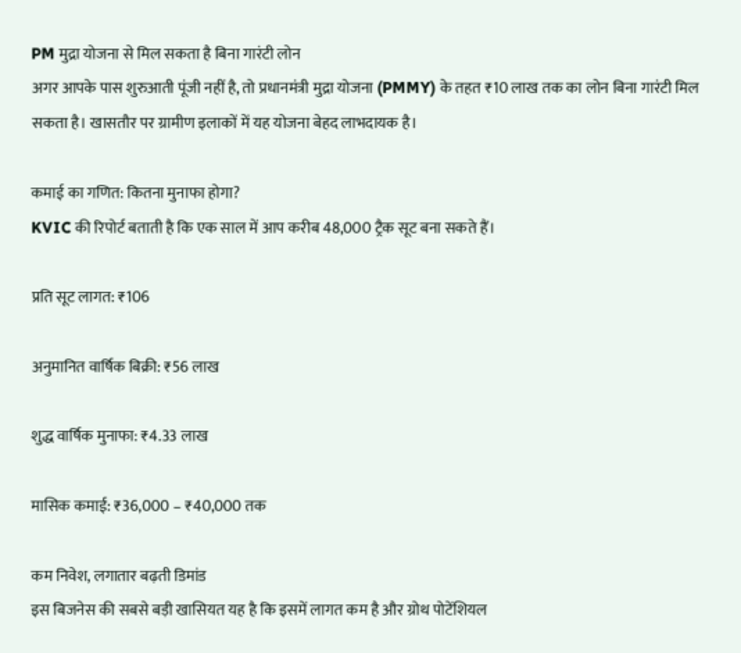PM मुद्रा योजना से मिल सकता है बिना गारंटी लोन
अगर आपके पास शुरुआती पूंजी नहीं है, तो प्रधानमंत्री मुद्रा योजना (PMMY) के तहत ₹10 लाख तक का लोन बिना गारंटी मिल सकता है। खासतौर पर ग्रामीण इलाकों में यह योजना बेहद लाभदायक है।

कमाई का गणित: कितना मुनाफा होगा?
KVIC की रिपोर्ट बताती है कि एक साल में आप करीब 48,000 ट्रैक सूट बना सकते हैं।

प्रति सूट लागत: ₹106

अनुमानित वार्षिक बिक्री: ₹56 लाख

शुद्ध वार्षिक मुनाफा: ₹4.33 लाख

मासिक कमाई: ₹36,000 – ₹40,000 तक

कम निवेश, लगातार बढ़ती डिमांड
इस बिजनेस की सबसे बड़ी खासियत यह है कि इसमें लागत कम है और ग्रोथ पोटेंशियल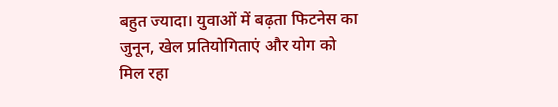बहुत ज्यादा। युवाओं में बढ़ता फिटनेस का जुनून, खेल प्रतियोगिताएं और योग को मिल रहा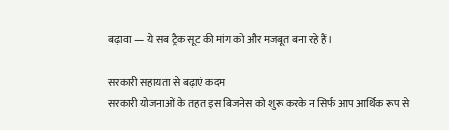बढ़ावा — ये सब ट्रैक सूट की मांग को और मजबूत बना रहे हैं।

सरकारी सहायता से बढ़ाएं कदम
सरकारी योजनाओं के तहत इस बिजनेस को शुरू करके न सिर्फ आप आर्थिक रूप से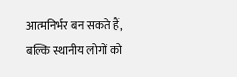आत्मनिर्भर बन सकते हैं, बल्कि स्थानीय लोगों को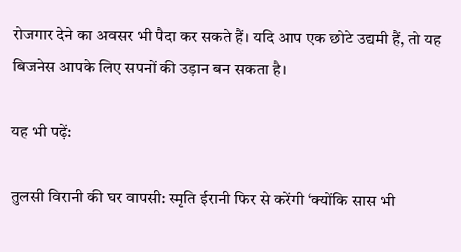रोजगार देने का अवसर भी पैदा कर सकते हैं। यदि आप एक छोटे उद्यमी हैं, तो यह बिजनेस आपके लिए सपनों की उड़ान बन सकता है।

यह भी पढ़ें:

तुलसी विरानी की घर वापसी: स्मृति ईरानी फिर से करेंगी ‘क्योंकि सास भी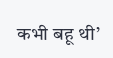कभी बहू थी’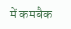में कमबैक